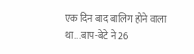एक दिन बाद बालिग होने वाला था...बाप-बेटे ने 26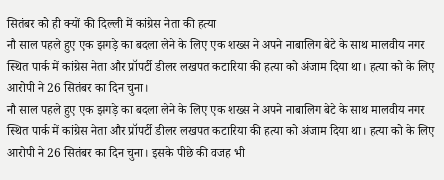सितंबर को ही क्यों की दिल्ली में कांग्रेस नेता की हत्या
नौ साल पहले हुए एक झगड़े का बदला लेने के लिए एक शख्स ने अपने नाबालिग बेटे के साथ मालवीय नगर स्थित पार्क में कांग्रेस नेता और प्रॉपर्टी डीलर लखपत कटारिया की हत्या को अंजाम दिया था। हत्या को के लिए आरोपी ने 26 सितंबर का दिन चुना।
नौ साल पहले हुए एक झगड़े का बदला लेने के लिए एक शख्स ने अपने नाबालिग बेटे के साथ मालवीय नगर स्थित पार्क में कांग्रेस नेता और प्रॉपर्टी डीलर लखपत कटारिया की हत्या को अंजाम दिया था। हत्या को के लिए आरोपी ने 26 सितंबर का दिन चुना। इसके पीछे की वजह भी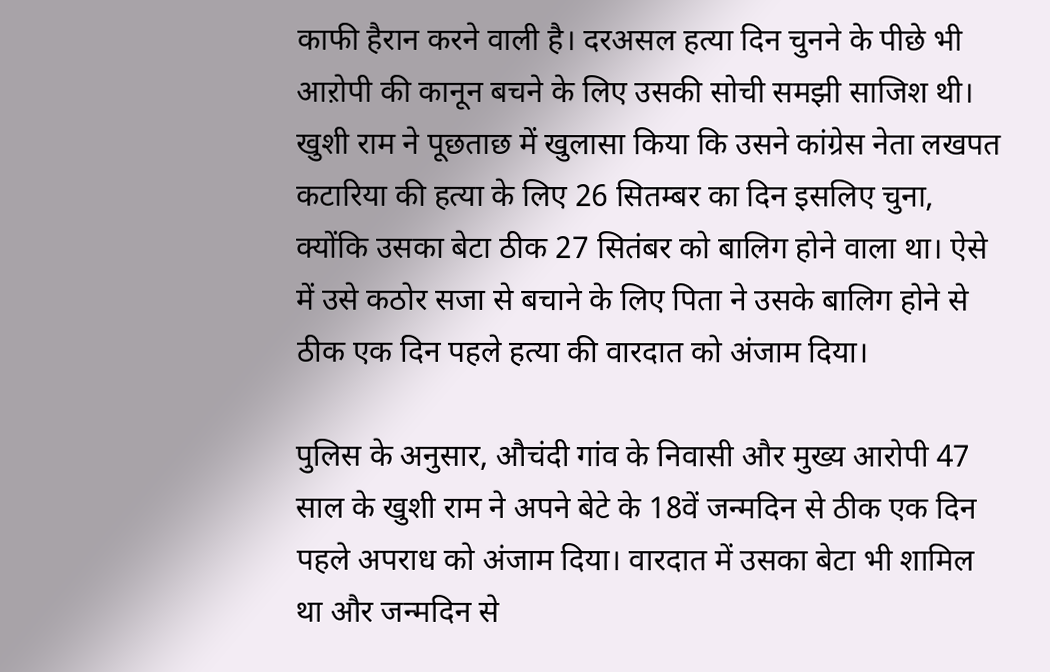काफी हैरान करने वाली है। दरअसल हत्या दिन चुनने के पीछे भी आऱोपी की कानून बचने के लिए उसकी सोची समझी साजिश थी। खुशी राम ने पूछताछ में खुलासा किया कि उसने कांग्रेस नेता लखपत कटारिया की हत्या के लिए 26 सितम्बर का दिन इसलिए चुना, क्योंकि उसका बेटा ठीक 27 सितंबर को बालिग होने वाला था। ऐसे में उसे कठोर सजा से बचाने के लिए पिता ने उसके बालिग होने से ठीक एक दिन पहले हत्या की वारदात को अंजाम दिया।

पुलिस के अनुसार, औचंदी गांव के निवासी और मुख्य आरोपी 47 साल के खुशी राम ने अपने बेटे के 18वें जन्मदिन से ठीक एक दिन पहले अपराध को अंजाम दिया। वारदात में उसका बेटा भी शामिल था और जन्मदिन से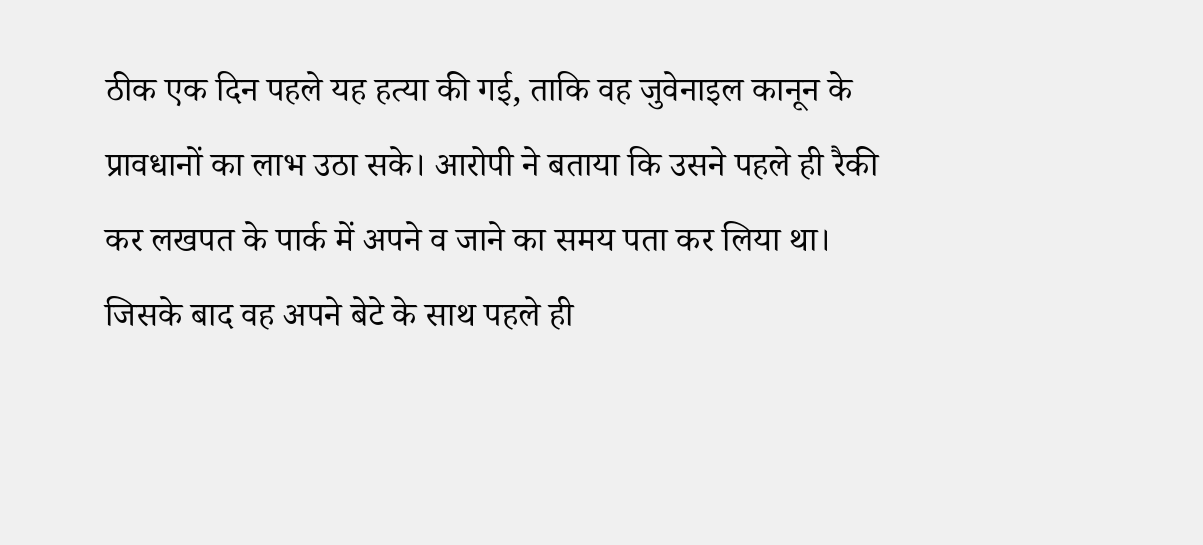ठीक एक दिन पहले यह हत्या की गई, ताकि वह जुवेनाइल कानून के प्रावधानों का लाभ उठा सके। आरोपी ने बताया कि उसने पहले ही रैकी कर लखपत के पार्क में अपने व जाने का समय पता कर लिया था। जिसके बाद वह अपने बेटे के साथ पहले ही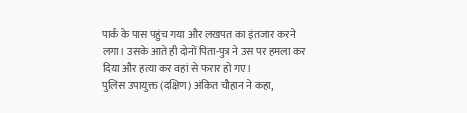पार्क के पास पहुंच गया और लखपत का इंतजार करने लगा। उसके आते ही दोनों पिता-पुत्र ने उस पर हमला कर दिया और हत्या कर वहां से फरार हो गए।
पुलिस उपायुक्त (दक्षिण) अंकित चौहान ने कहा,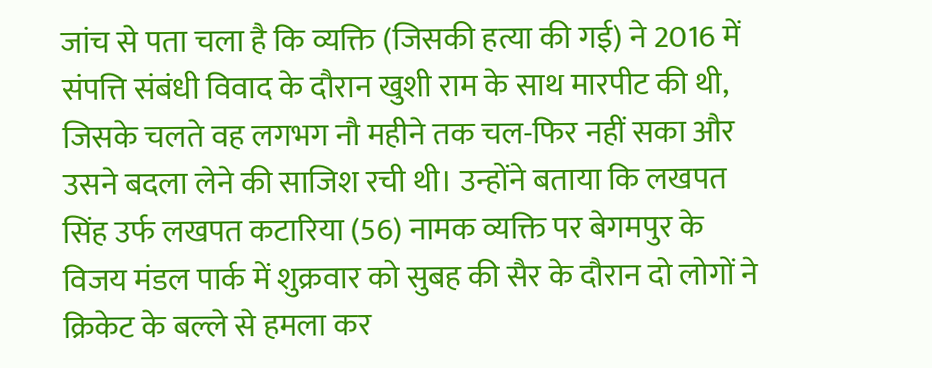जांच से पता चला है कि व्यक्ति (जिसकी हत्या की गई) ने 2016 में संपत्ति संबंधी विवाद के दौरान खुशी राम के साथ मारपीट की थी, जिसके चलते वह लगभग नौ महीने तक चल-फिर नहीं सका और उसने बदला लेने की साजिश रची थी। उन्होंने बताया कि लखपत सिंह उर्फ लखपत कटारिया (56) नामक व्यक्ति पर बेगमपुर के विजय मंडल पार्क में शुक्रवार को सुबह की सैर के दौरान दो लोगों ने क्रिकेट के बल्ले से हमला कर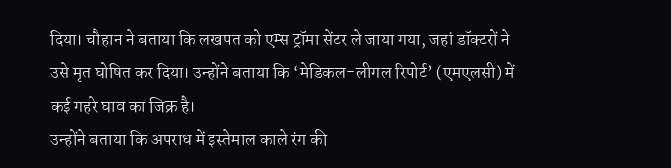दिया। चौहान ने बताया कि लखपत को एम्स ट्रॉमा सेंटर ले जाया गया, जहां डॉक्टरों ने उसे मृत घोषित कर दिया। उन्होंने बताया कि ‘मेडिकल-लीगल रिपोर्ट’ (एमएलसी) में कई गहरे घाव का जिक्र है।
उन्होंने बताया कि अपराध में इस्तेमाल काले रंग की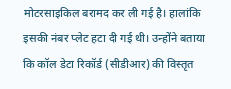मोटरसाइकिल बरामद कर ली गई है। हालांकि इसकी नंबर प्लेट हटा दी गई थी। उन्होंने बताया कि कॉल डेटा रिकॉर्ड (सीडीआर) की विस्तृत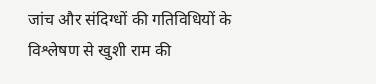जांच और संदिग्धों की गतिविधियों के विश्लेषण से खुशी राम की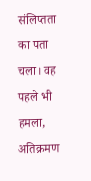संलिप्तता का पता चला। वह पहले भी हमला, अतिक्रमण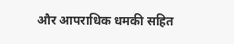और आपराधिक धमकी सहित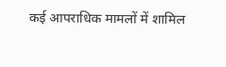कई आपराधिक मामलों में शामिल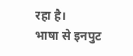रहा है।
भाषा से इनपुट